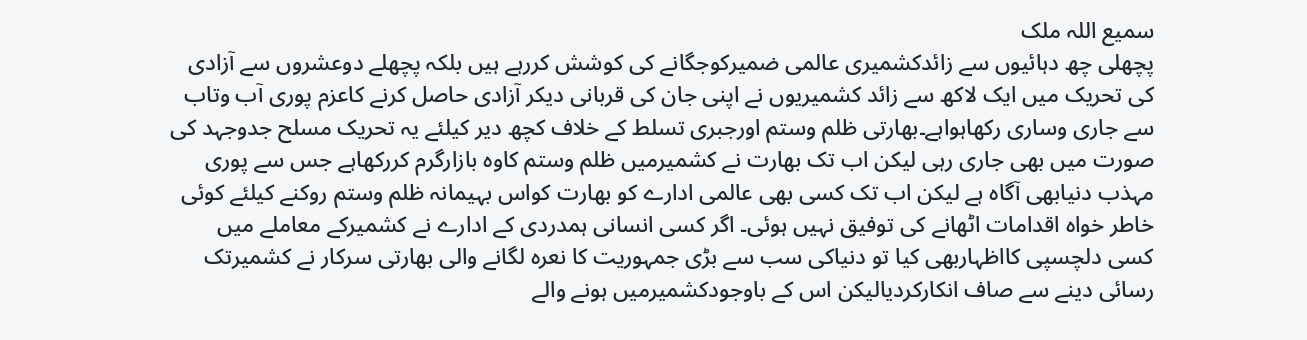سمیع اللہ ملک
پچھلی چھ دہائیوں سے زائدکشمیری عالمی ضمیرکوجگانے کی کوشش کررہے ہیں بلکہ پچھلے دوعشروں سے آزادی کی تحریک میں ایک لاکھ سے زائد کشمیریوں نے اپنی جان کی قربانی دیکر آزادی حاصل کرنے کاعزم پوری آب وتاب سے جاری وساری رکھاہواہے۔بھارتی ظلم وستم اورجبری تسلط کے خلاف کچھ دیر کیلئے یہ تحریک مسلح جدوجہد کی صورت میں بھی جاری رہی لیکن اب تک بھارت نے کشمیرمیں ظلم وستم کاوہ بازارگرم کررکھاہے جس سے پوری مہذب دنیابھی آگاہ ہے لیکن اب تک کسی بھی عالمی ادارے کو بھارت کواس بہیمانہ ظلم وستم روکنے کیلئے کوئی خاطر خواہ اقدامات اٹھانے کی توفیق نہیں ہوئی۔ اگر کسی انسانی ہمدردی کے ادارے نے کشمیرکے معاملے میں کسی دلچسپی کااظہاربھی کیا تو دنیاکی سب سے بڑی جمہوریت کا نعرہ لگانے والی بھارتی سرکار نے کشمیرتک رسائی دینے سے صاف انکارکردیالیکن اس کے باوجودکشمیرمیں ہونے والے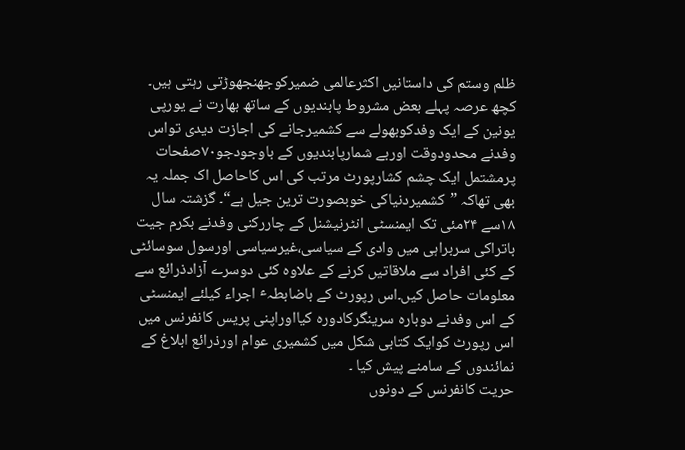ظلم وستم کی داستانیں اکثرعالمی ضمیرکوجھنجھوڑتی رہتی ہیں۔
کچھ عرصہ پہلے بعض مشروط پابندیوں کے ساتھ بھارت نے یورپی یونین کے ایک وفدکوبھولے سے کشمیرجانے کی اجازت دیدی تواس وفدنے محدودوقت اوربے شمارپابندیوں کے باوجودجو۷۰صفحات پرمشتمل ایک چشم کشارپورٹ مرتب کی اس کاحاصل اک جملہ یہ بھی تھاکہ ”کشمیردنیاکی خوبصورت ترین جیل ہے“۔ گزشتہ سال ۱۸سے ۲۴مئی تک ایمنسٹی انٹرنیشنل کے چاررکنی وفدنے بکرم جیت باتراکی سربراہی میں وادی کے سیاسی،غیرسیاسی اورسول سوسائٹی کے کئی افراد سے ملاقاتیں کرنے کے علاوہ کئی دوسرے آزادذرائع سے معلومات حاصل کیں۔اس رپورٹ کے باضابطہٴ اجراء کیلئے ایمنسٹی کے اس وفدنے دوبارہ سرینگرکادورہ کیااوراپنی پریس کانفرنس میں اس رپورٹ کوایک کتابی شکل میں کشمیری عوام اورذرائع ابلاغ کے نمائندوں کے سامنے پیش کیا ۔
حریت کانفرنس کے دونوں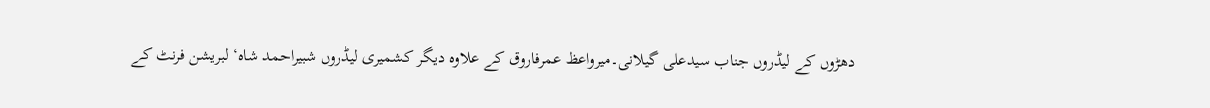دھڑوں کے لیڈروں جناب سیدعلی گیلانی۔میرواعظ عمرفاروق کے علاوہ دیگر کشمیری لیڈروں شبیراحمد شاہ‘ لبریشن فرنٹ کے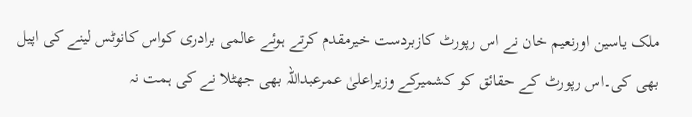ملک یاسین اورنعیم خان نے اس رپورٹ کازبردست خیرمقدم کرتے ہوئے عالمی برادری کواس کانوٹس لینے کی اپیل بھی کی۔اس رپورٹ کے حقائق کو کشمیرکے وزیراعلیٰ عمرعبداللہ بھی جھٹلا نے کی ہمت نہ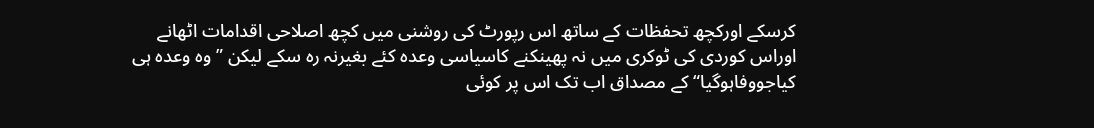کرسکے اورکچھ تحفظات کے ساتھ اس رپورٹ کی روشنی میں کچھ اصلاحی اقدامات اٹھانے اوراس کوردی کی ٹوکری میں نہ پھینکنے کاسیاسی وعدہ کئے بغیرنہ رہ سکے لیکن ”وہ وعدہ ہی کیاجووفاہوگیا“کے مصداق اب تک اس پر کوئی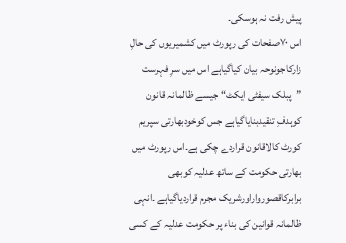پیش رفت نہ ہوسکی۔
اس ۷۰صفحات کی رپورٹ میں کشمیریوں کی حالِ زارکاجونوحہ بیان کیاگیاہے اس میں سرِ فہرست ”پبلک سیفٹی ایکٹ“جیسے ظالمانہ قانون کوہدفِ تنقیدبنایاگیاہے جس کوخودبھارتی سپریم کورٹ کالاقانون قراردے چکی ہے۔اس رپورٹ میں بھارتی حکومت کے ساتھ عدلیہ کوبھی برابرکاقصورواراورشریک مجرم قراردیاگیاہے ۔انہی ظالمانہ قوانین کی بناء پر حکومت عدلیہ کے کسی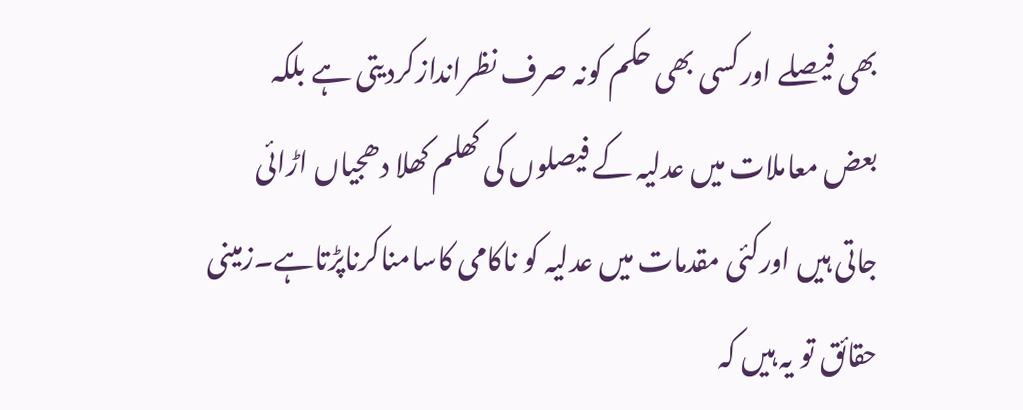بھی فیصلے اورکسی بھی حکم کونہ صرف نظراندازکردیتی ہے بلکہ بعض معاملات میں عدلیہ کے فیصلوں کی کھلم کھلا دھجیاں اڑائی جاتی ہیں اورکئی مقدمات میں عدلیہ کو ناکامی کاسامناکرناپڑتاہے۔زمینی حقائق تو یہ ہیں کہ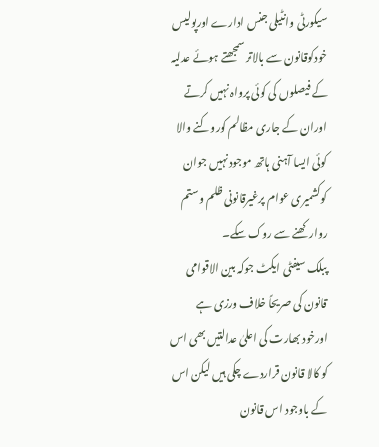سیکورٹی وانٹیلی جنس ادارے اورپولیس خودکوقانون سے بالاتر سمجھتے ہوئے عدلیہ کے فیصلوں کی کوئی پرواہ نہیں کرتے اوران کے جاری مظالم کوروکنے والا کوئی ایسا آہنی ہاتھ موجودنہیں جوان کوکشمیری عوام پرغیرقانونی ظلم وستم روارکھنے سے روک سکے۔
پبلک سیفٹی ایکٹ جوکہ بین الاقوامی قانون کی صریحاً خلاف ورزی ہے اورخود بھارت کی اعلیٰ عدالتیں بھی اس کو کالا قانون قراردے چکی ہیں لیکن اس کے باوجود اس قانون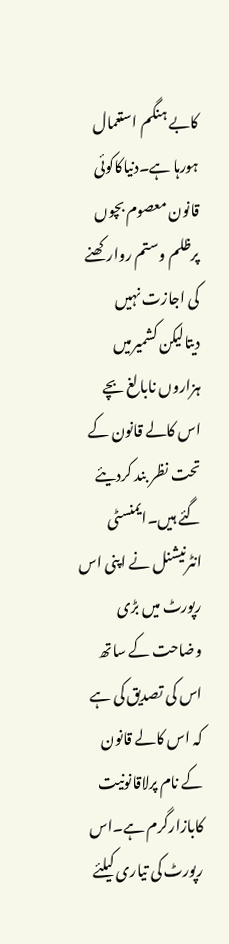کابے ہنگم استعمال ہورہا ہے۔دنیاکاکوئی قانون معصوم بچوں پرظلم وستم روارکھنے کی اجازت نہیں دیتالیکن کشمیرمیں ہزاروں نابالغ بچے اس کالے قانون کے تحت نظر بند کردیئے گئے ہیں۔ایمنسٹی انٹرنیشنل نے اپنی اس رپورٹ میں بڑی وضاحت کے ساتھ اس کی تصدیق کی ہے کہ اس کالے قانون کے نام پرلاقانونیت کابازارگرم ہے۔اس رپورٹ کی تیاری کیلئے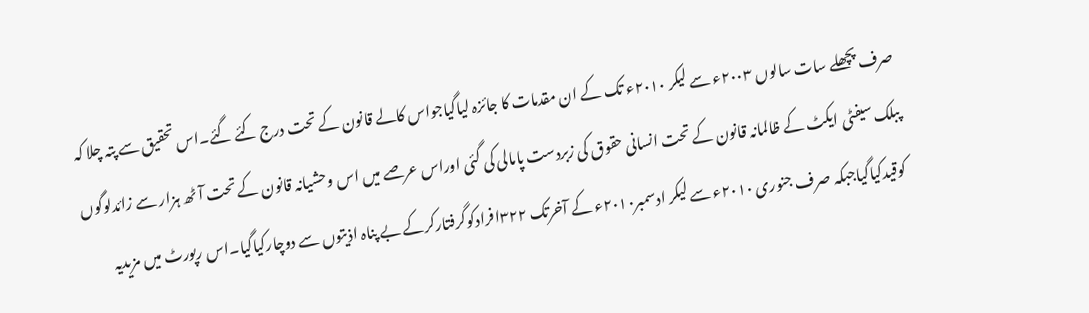صرف پچھلے سات سالوں ۲۰۰۳ء سے لیکر ۲۰۱۰ء تک کے ان مقدمات کا جائزہ لیاگیاجواس کالے قانون کے تحت درج کئے گئے۔اس تحقیق سے پتہ چلا کہ پبلک سیفٹی ایکٹ کے ظالمانہ قانون کے تحت انسانی حقوق کی زبردست پامالی کی گئی اوراس عرصے میں اس وحشیانہ قانون کے تحت آٹھ ہزار سے زائدلوگوں کوقیدکیاگیاجبکہ صرف جنوری ۲۰۱۰ء سے لیکر ادسمبر۲۰۱۰ء کے آخرتک ۳۲۲افرادکوگرفتارکرکے بے پناہ اذیتوں سے دوچارکیاگیا۔اس رپورٹ میں مزیدیہ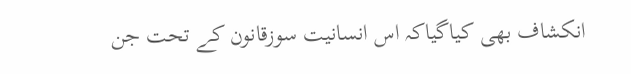انکشاف بھی کیاگیاکہ اس انسانیت سوزقانون کے تحت جن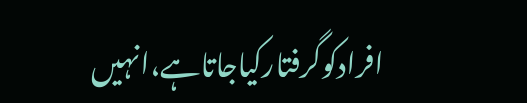افرادکوگرفتارکیاجاتاہے،انہیں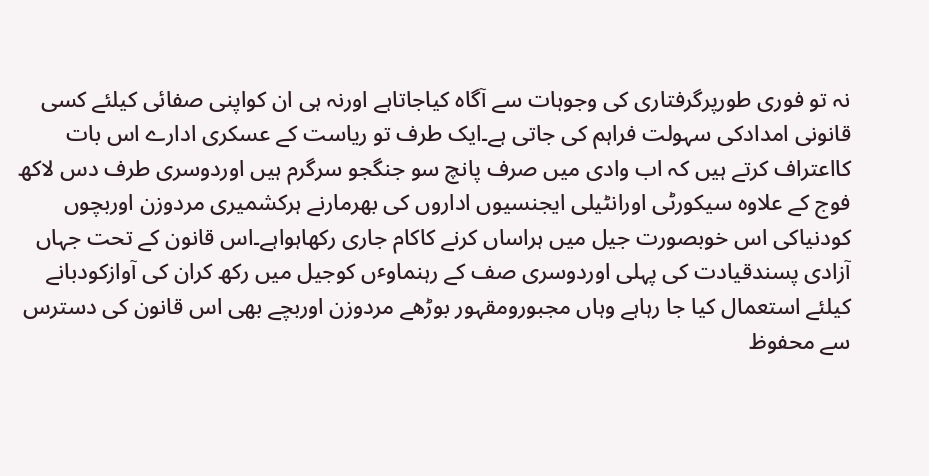نہ تو فوری طورپرگرفتاری کی وجوہات سے آگاہ کیاجاتاہے اورنہ ہی ان کواپنی صفائی کیلئے کسی قانونی امدادکی سہولت فراہم کی جاتی ہے۔ایک طرف تو ریاست کے عسکری ادارے اس بات کااعتراف کرتے ہیں کہ اب وادی میں صرف پانچ سو جنگجو سرگرم ہیں اوردوسری طرف دس لاکھ فوج کے علاوہ سیکورٹی اورانٹیلی ایجنسیوں اداروں کی بھرمارنے ہرکشمیری مردوزن اوربچوں کودنیاکی اس خوبصورت جیل میں ہراساں کرنے کاکام جاری رکھاہواہے۔اس قانون کے تحت جہاں آزادی پسندقیادت کی پہلی اوردوسری صف کے رہنماوٴں کوجیل میں رکھ کران کی آوازکودبانے کیلئے استعمال کیا جا رہاہے وہاں مجبورومقہور بوڑھے مردوزن اوربچے بھی اس قانون کی دسترس سے محفوظ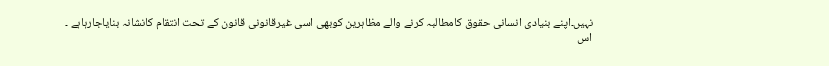نہیں۔اپنے بنیادی انسانی حقوق کامطالبہ کرنے والے مظاہرین کوبھی اسی غیرقانونی قانون کے تحت انتقام کانشانہ بنایاجارہاہے ۔
اس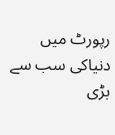رپورٹ میں دنیاکی سب سے بڑی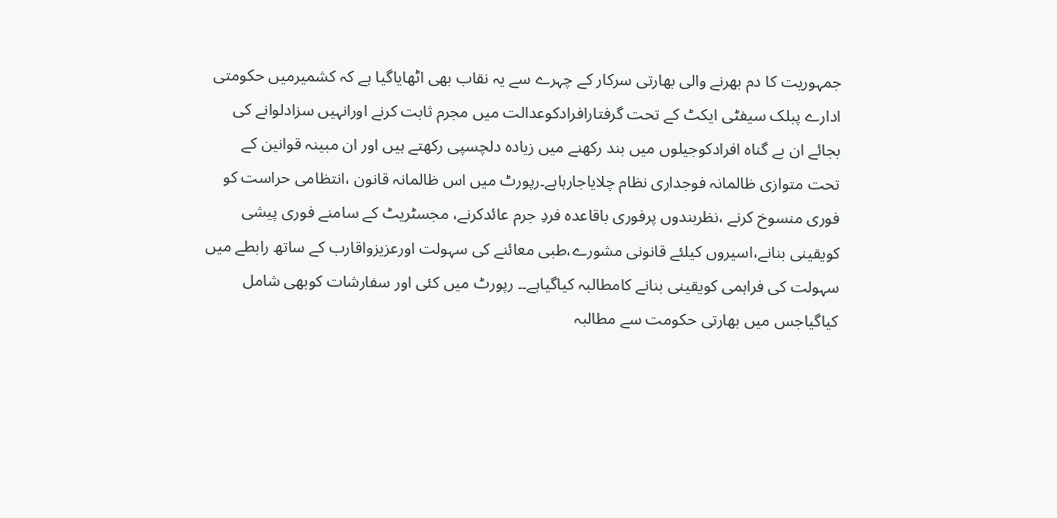جمہوریت کا دم بھرنے والی بھارتی سرکار کے چہرے سے یہ نقاب بھی اٹھایاگیا ہے کہ کشمیرمیں حکومتی ادارے پبلک سیفٹی ایکٹ کے تحت گرفتارافرادکوعدالت میں مجرم ثابت کرنے اورانہیں سزادلوانے کی بجائے ان بے گناہ افرادکوجیلوں میں بند رکھنے میں زیادہ دلچسپی رکھتے ہیں اور ان مبینہ قوانین کے تحت متوازی ظالمانہ فوجداری نظام چلایاجارہاہے۔رپورٹ میں اس ظالمانہ قانون ،انتظامی حراست کو فوری منسوخ کرنے ،نظربندوں پرفوری باقاعدہ فردِ جرم عائدکرنے، مجسٹریٹ کے سامنے فوری پیشی کویقینی بنانے،اسیروں کیلئے قانونی مشورے،طبی معائنے کی سہولت اورعزیزواقارب کے ساتھ رابطے میں سہولت کی فراہمی کویقینی بنانے کامطالبہ کیاگیاہے۔۔ رپورٹ میں کئی اور سفارشات کوبھی شامل کیاگیاجس میں بھارتی حکومت سے مطالبہ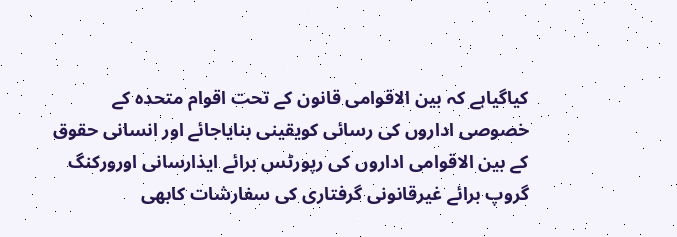کیاگیاہے کہ بین الاقوامی قانون کے تحت اقوام متحدہ کے خصوصی اداروں کی رسائی کویقینی بنایاجائے اور انسانی حقوق کے بین الاقوامی اداروں کی رپورٹس برائے ایذارسانی اورورکنگ گروپ برائے غیرقانونی گرفتاری کی سفارشات کابھی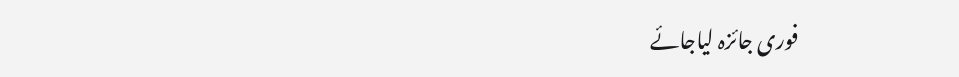فوری جائزہ لیاجائے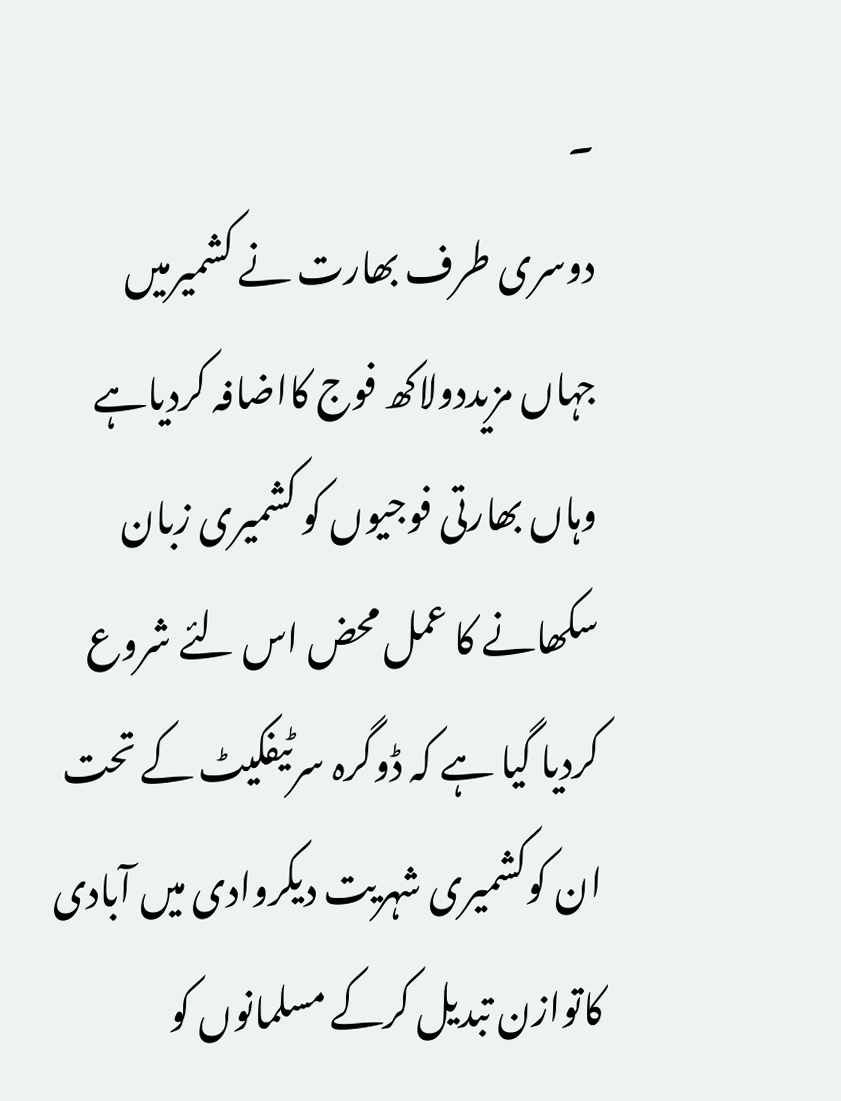۔
دوسری طرف بھارت نے کشمیرمیں جہاں مزیددولاکھ فوج کااضافہ کردیاہے وہاں بھارتی فوجیوں کو کشمیری زبان سکھانے کا عمل محض اس لئے شروع کردیا گیا ہے کہ ڈوگرہ سرٹیفکیٹ کے تحت ان کوکشمیری شہریت دیکروادی میں آبادی کاتوازن تبدیل کرکے مسلمانوں کو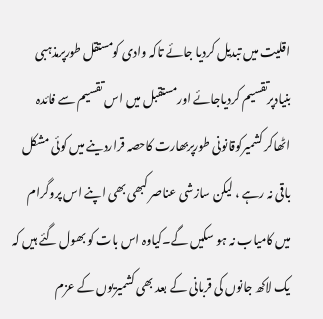اقلیت میں تبدیل کردیا جائے تاکہ وادی کومستقل طورپرمذہبی بنیادپرتقسیم کردیاجائے اورمستقبل میں اس تقسیم سے فائدہ اٹھاکر کشمیرکوقانونی طورپربھارت کاحصہ قراردینے میں کوئی مشکل باقی نہ رہے ، لیکن سازشی عناصر کبھی بھی اپنے اس پروگرام میں کامیاب نہ ہو سکیں گے۔کیاوہ اس بات کو بھول گئے ہیں کہ یک لاکھ جانوں کی قربانی کے بعد بھی کشمیریوں کے عزم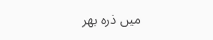میں ذرہ بھر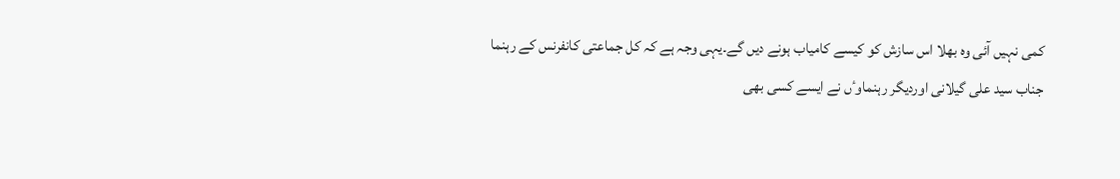کمی نہیں آئی وہ بھلا اس سازش کو کیسے کامیاب ہونے دیں گے۔یہی وجہ ہے کہ کل جماعتی کانفرنس کے رہنما جناب سید علی گیلانی اوردیگر رہنماوٴں نے ایسے کسی بھی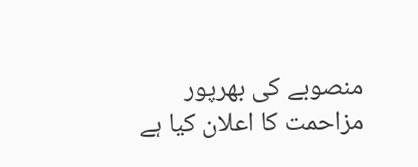منصوبے کی بھرپور مزاحمت کا اعلان کیا ہے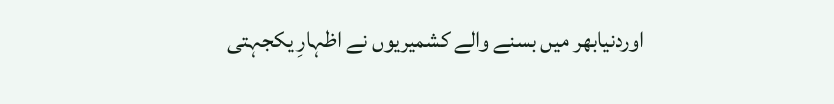اوردنیابھر میں بسنے والے کشمیریوں نے اظہارِ یکجہتی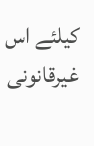کیلئے اس غیرقانونی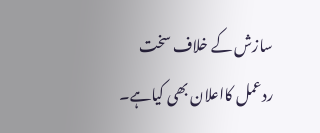سازش کے خلاف سخت ردعمل کااعلان بھی کیاہے۔